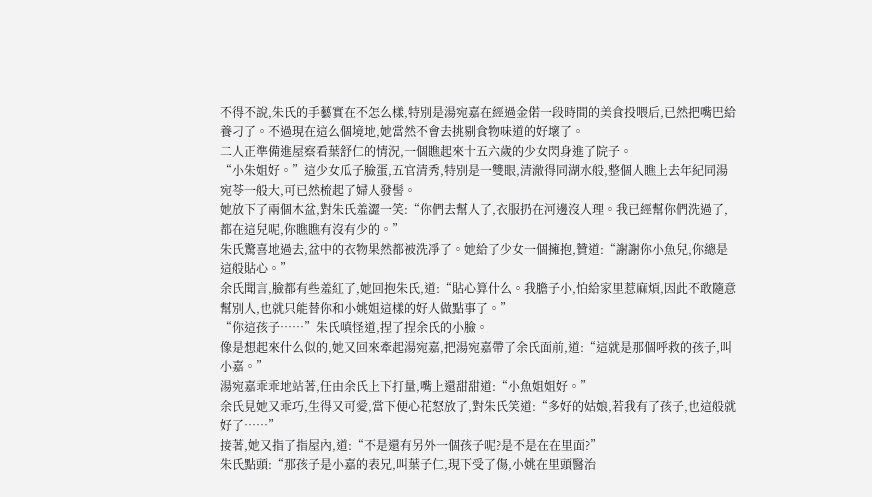不得不說,朱氏的手藝實在不怎么樣,特別是湯宛嘉在經過金偌一段時間的美食投喂后,已然把嘴巴給養刁了。不過現在這么個境地,她當然不會去挑剔食物味道的好壞了。
二人正準備進屋察看葉舒仁的情況,一個瞧起來十五六歲的少女閃身進了院子。
“小朱姐好。”這少女瓜子臉蛋,五官清秀,特別是一雙眼,清澈得同湖水般,整個人瞧上去年紀同湯宛苓一般大,可已然梳起了婦人發髻。
她放下了兩個木盆,對朱氏羞澀一笑:“你們去幫人了,衣服扔在河邊沒人理。我已經幫你們洗過了,都在這兒呢,你瞧瞧有沒有少的。”
朱氏驚喜地過去,盆中的衣物果然都被洗凈了。她給了少女一個擁抱,贊道:“謝謝你小魚兒,你總是這般貼心。”
余氏聞言,臉都有些羞紅了,她回抱朱氏,道:“貼心算什么。我膽子小,怕給家里惹麻煩,因此不敢隨意幫別人,也就只能替你和小姚姐這樣的好人做點事了。”
“你這孩子……”朱氏嗔怪道,捏了捏余氏的小臉。
像是想起來什么似的,她又回來牽起湯宛嘉,把湯宛嘉帶了余氏面前,道:“這就是那個呼救的孩子,叫小嘉。”
湯宛嘉乖乖地站著,任由余氏上下打量,嘴上還甜甜道:“小魚姐姐好。”
余氏見她又乖巧,生得又可愛,當下便心花怒放了,對朱氏笑道:“多好的姑娘,若我有了孩子,也這般就好了……”
接著,她又指了指屋內,道:“不是還有另外一個孩子呢?是不是在在里面?”
朱氏點頭:“那孩子是小嘉的表兄,叫葉子仁,現下受了傷,小姚在里頭醫治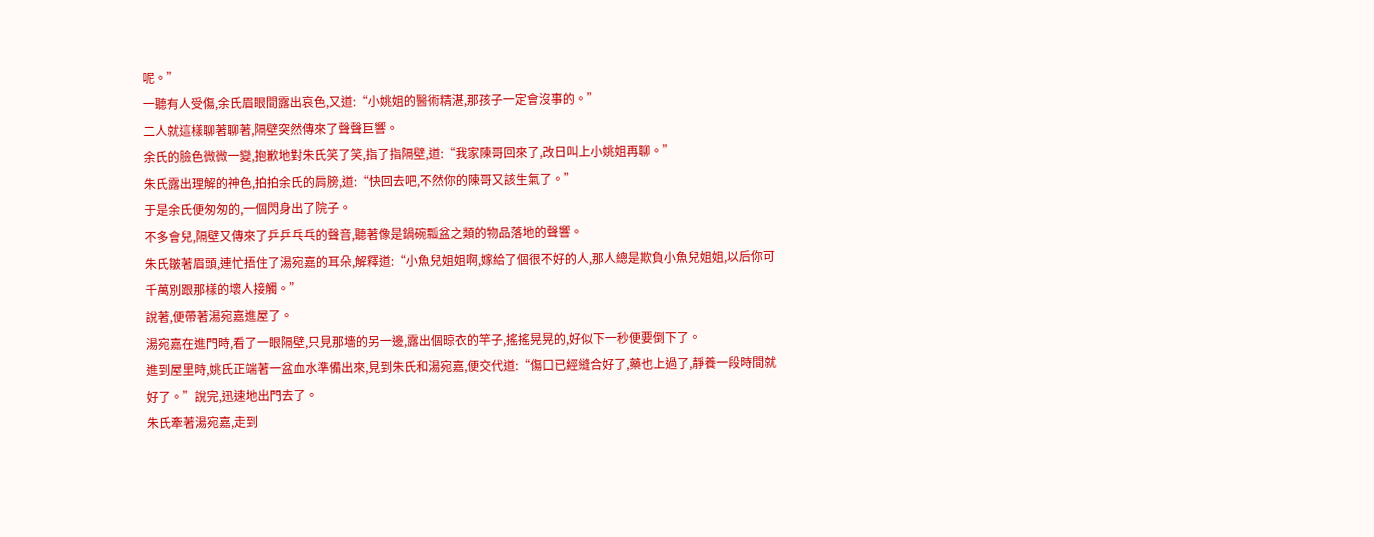呢。”
一聽有人受傷,余氏眉眼間露出哀色,又道:“小姚姐的醫術精湛,那孩子一定會沒事的。”
二人就這樣聊著聊著,隔壁突然傳來了聲聲巨響。
余氏的臉色微微一變,抱歉地對朱氏笑了笑,指了指隔壁,道:“我家陳哥回來了,改日叫上小姚姐再聊。”
朱氏露出理解的神色,拍拍余氏的肩膀,道:“快回去吧,不然你的陳哥又該生氣了。”
于是余氏便匆匆的,一個閃身出了院子。
不多會兒,隔壁又傳來了乒乒乓乓的聲音,聽著像是鍋碗瓢盆之類的物品落地的聲響。
朱氏皺著眉頭,連忙捂住了湯宛嘉的耳朵,解釋道:“小魚兒姐姐啊,嫁給了個很不好的人,那人總是欺負小魚兒姐姐,以后你可千萬別跟那樣的壞人接觸。”
說著,便帶著湯宛嘉進屋了。
湯宛嘉在進門時,看了一眼隔壁,只見那墻的另一邊,露出個晾衣的竿子,搖搖晃晃的,好似下一秒便要倒下了。
進到屋里時,姚氏正端著一盆血水準備出來,見到朱氏和湯宛嘉,便交代道:“傷口已經縫合好了,藥也上過了,靜養一段時間就好了。”說完,迅速地出門去了。
朱氏牽著湯宛嘉,走到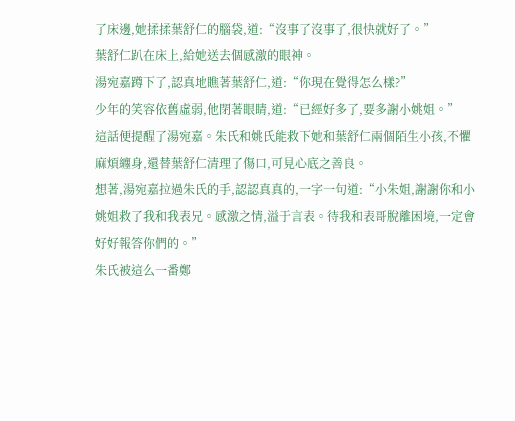了床邊,她揉揉葉舒仁的腦袋,道:“沒事了沒事了,很快就好了。”
葉舒仁趴在床上,給她送去個感激的眼神。
湯宛嘉蹲下了,認真地瞧著葉舒仁,道:“你現在覺得怎么樣?”
少年的笑容依舊虛弱,他閉著眼睛,道:“已經好多了,要多謝小姚姐。”
這話便提醒了湯宛嘉。朱氏和姚氏能救下她和葉舒仁兩個陌生小孩,不懼麻煩纏身,還替葉舒仁清理了傷口,可見心底之善良。
想著,湯宛嘉拉過朱氏的手,認認真真的,一字一句道:“小朱姐,謝謝你和小姚姐救了我和我表兄。感激之情,溢于言表。待我和表哥脫離困境,一定會好好報答你們的。”
朱氏被這么一番鄭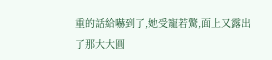重的話給嚇到了,她受寵若驚,面上又露出了那大大圓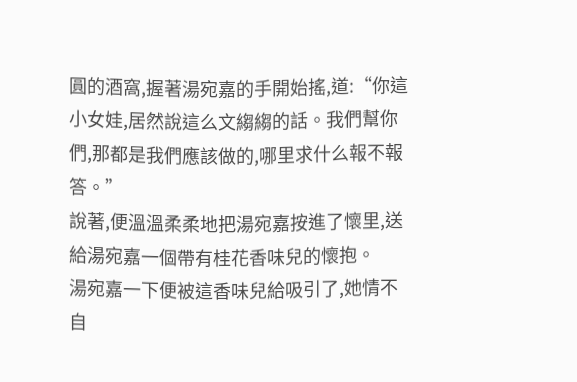圓的酒窩,握著湯宛嘉的手開始搖,道:“你這小女娃,居然說這么文縐縐的話。我們幫你們,那都是我們應該做的,哪里求什么報不報答。”
說著,便溫溫柔柔地把湯宛嘉按進了懷里,送給湯宛嘉一個帶有桂花香味兒的懷抱。
湯宛嘉一下便被這香味兒給吸引了,她情不自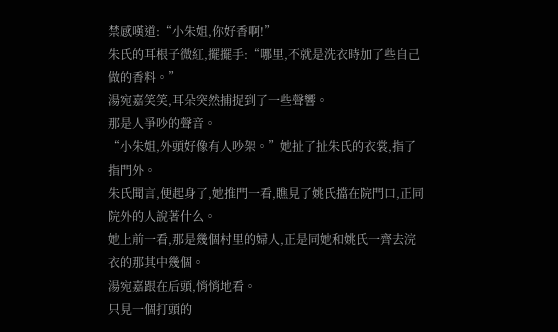禁感嘆道:“小朱姐,你好香啊!”
朱氏的耳根子微紅,擺擺手:“哪里,不就是洗衣時加了些自己做的香料。”
湯宛嘉笑笑,耳朵突然捕捉到了一些聲響。
那是人爭吵的聲音。
“小朱姐,外頭好像有人吵架。”她扯了扯朱氏的衣裳,指了指門外。
朱氏聞言,便起身了,她推門一看,瞧見了姚氏擋在院門口,正同院外的人說著什么。
她上前一看,那是幾個村里的婦人,正是同她和姚氏一齊去浣衣的那其中幾個。
湯宛嘉跟在后頭,悄悄地看。
只見一個打頭的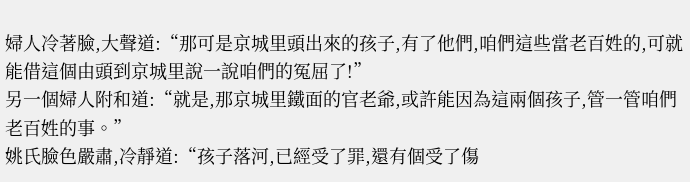婦人冷著臉,大聲道:“那可是京城里頭出來的孩子,有了他們,咱們這些當老百姓的,可就能借這個由頭到京城里說一說咱們的冤屈了!”
另一個婦人附和道:“就是,那京城里鐵面的官老爺,或許能因為這兩個孩子,管一管咱們老百姓的事。”
姚氏臉色嚴肅,冷靜道:“孩子落河,已經受了罪,還有個受了傷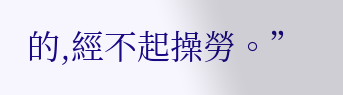的,經不起操勞。”